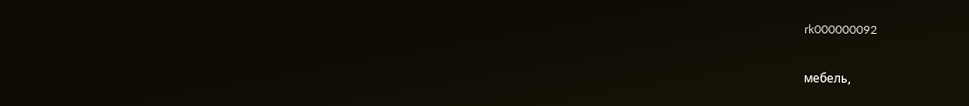rk000000092

мебель,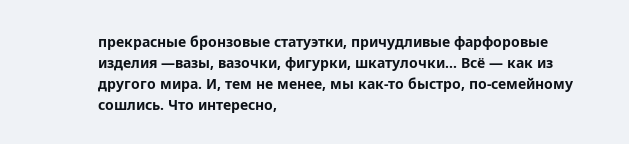прекрасные бронзовые статуэтки, причудливые фарфоровые изделия —вазы, вазочки, фигурки, шкатулочки... Всё — как из другого мира. И, тем не менее, мы как-то быстро, по-семейному сошлись. Что интересно,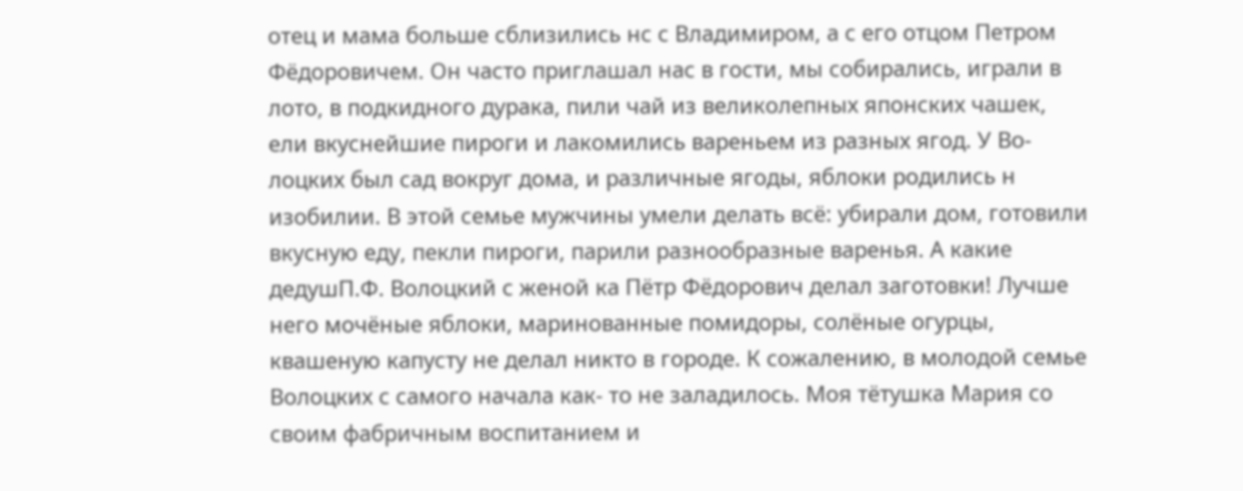отец и мама больше сблизились нс с Владимиром, а с его отцом Петром Фёдоровичем. Он часто приглашал нас в гости, мы собирались, играли в лото, в подкидного дурака, пили чай из великолепных японских чашек, ели вкуснейшие пироги и лакомились вареньем из разных ягод. У Во- лоцких был сад вокруг дома, и различные ягоды, яблоки родились н изобилии. В этой семье мужчины умели делать всё: убирали дом, готовили вкусную еду, пекли пироги, парили разнообразные варенья. А какие дедушП.Ф. Волоцкий с женой ка Пётр Фёдорович делал заготовки! Лучше него мочёные яблоки, маринованные помидоры, солёные огурцы, квашеную капусту не делал никто в городе. К сожалению, в молодой семье Волоцких с самого начала как- то не заладилось. Моя тётушка Мария со своим фабричным воспитанием и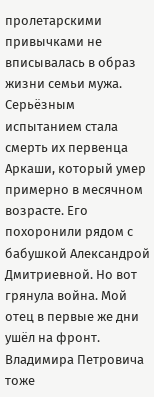пролетарскими привычками не вписывалась в образ жизни семьи мужа. Серьёзным испытанием стала смерть их первенца Аркаши, который умер примерно в месячном возрасте. Его похоронили рядом с бабушкой Александрой Дмитриевной. Но вот грянула война. Мой отец в первые же дни ушёл на фронт. Владимира Петровича тоже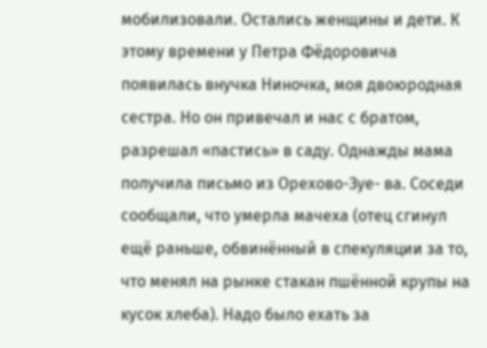мобилизовали. Остались женщины и дети. К этому времени у Петра Фёдоровича появилась внучка Ниночка, моя двоюродная сестра. Но он привечал и нас с братом, разрешал «пастись» в саду. Однажды мама получила письмо из Орехово-Зуе- ва. Соседи сообщали, что умерла мачеха (отец сгинул ещё раньше, обвинённый в спекуляции за то, что менял на рынке стакан пшённой крупы на кусок хлеба). Надо было ехать за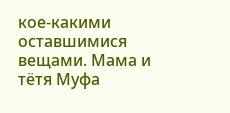кое-какими оставшимися вещами. Мама и тётя Муфа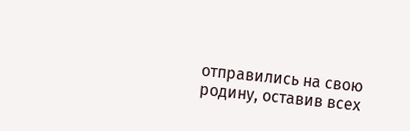отправились на свою родину, оставив всех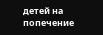детей на попечение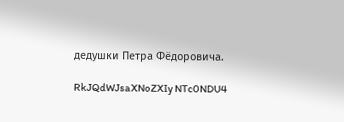дедушки Петра Фёдоровича.

RkJQdWJsaXNoZXIy NTc0NDU4